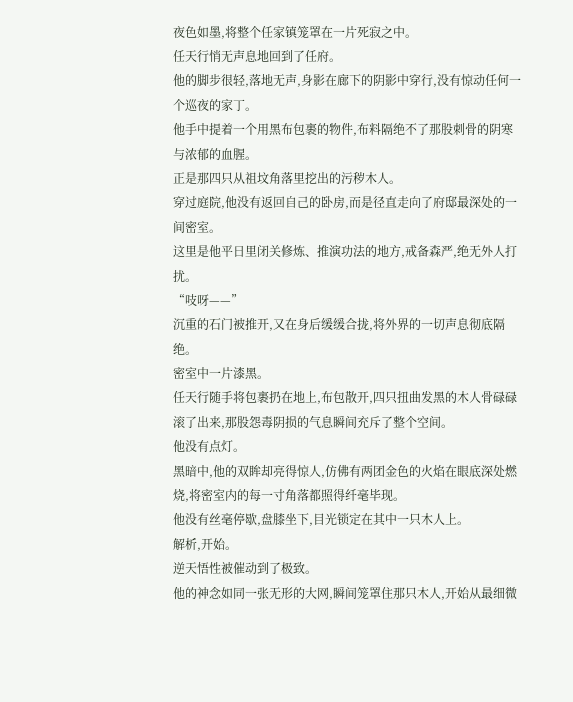夜色如墨,将整个任家镇笼罩在一片死寂之中。
任天行悄无声息地回到了任府。
他的脚步很轻,落地无声,身影在廊下的阴影中穿行,没有惊动任何一个巡夜的家丁。
他手中提着一个用黑布包裹的物件,布料隔绝不了那股刺骨的阴寒与浓郁的血腥。
正是那四只从祖坟角落里挖出的污秽木人。
穿过庭院,他没有返回自己的卧房,而是径直走向了府邸最深处的一间密室。
这里是他平日里闭关修炼、推演功法的地方,戒备森严,绝无外人打扰。
“吱呀——”
沉重的石门被推开,又在身后缓缓合拢,将外界的一切声息彻底隔绝。
密室中一片漆黑。
任天行随手将包裹扔在地上,布包散开,四只扭曲发黑的木人骨碌碌滚了出来,那股怨毒阴损的气息瞬间充斥了整个空间。
他没有点灯。
黑暗中,他的双眸却亮得惊人,仿佛有两团金色的火焰在眼底深处燃烧,将密室内的每一寸角落都照得纤毫毕现。
他没有丝毫停歇,盘膝坐下,目光锁定在其中一只木人上。
解析,开始。
逆天悟性被催动到了极致。
他的神念如同一张无形的大网,瞬间笼罩住那只木人,开始从最细微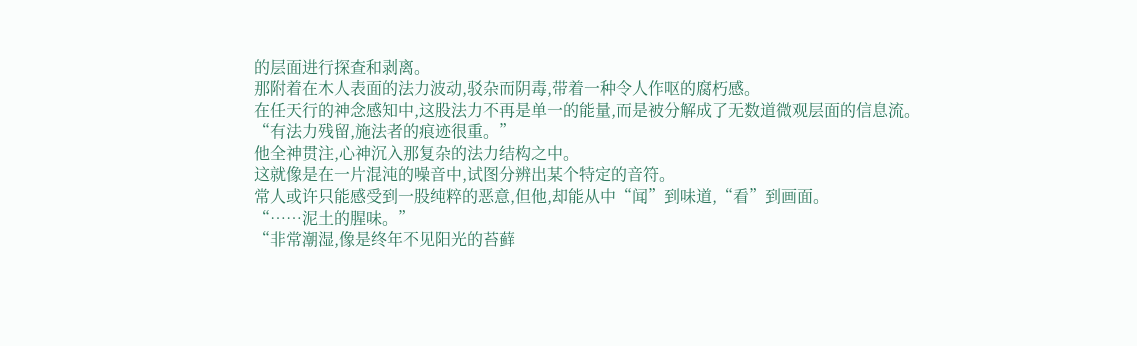的层面进行探查和剥离。
那附着在木人表面的法力波动,驳杂而阴毒,带着一种令人作呕的腐朽感。
在任天行的神念感知中,这股法力不再是单一的能量,而是被分解成了无数道微观层面的信息流。
“有法力残留,施法者的痕迹很重。”
他全神贯注,心神沉入那复杂的法力结构之中。
这就像是在一片混沌的噪音中,试图分辨出某个特定的音符。
常人或许只能感受到一股纯粹的恶意,但他,却能从中“闻”到味道,“看”到画面。
“……泥土的腥味。”
“非常潮湿,像是终年不见阳光的苔藓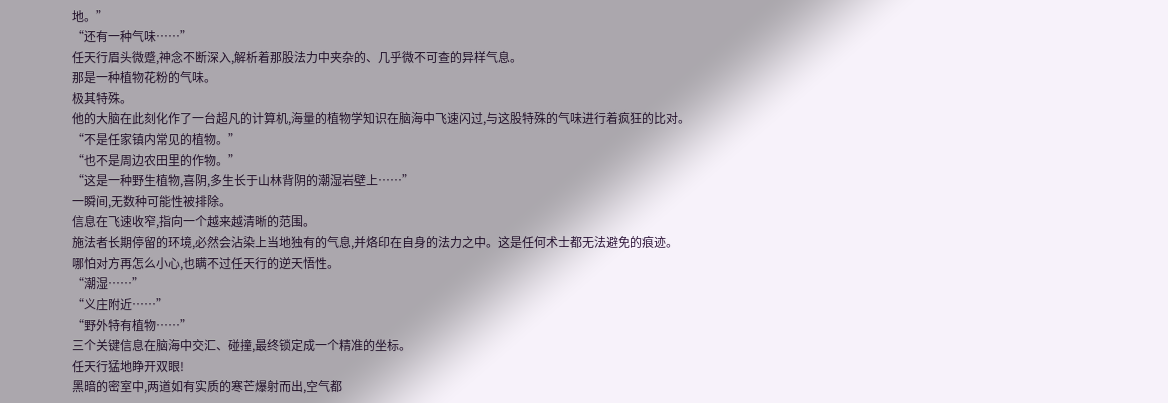地。”
“还有一种气味……”
任天行眉头微蹙,神念不断深入,解析着那股法力中夹杂的、几乎微不可查的异样气息。
那是一种植物花粉的气味。
极其特殊。
他的大脑在此刻化作了一台超凡的计算机,海量的植物学知识在脑海中飞速闪过,与这股特殊的气味进行着疯狂的比对。
“不是任家镇内常见的植物。”
“也不是周边农田里的作物。”
“这是一种野生植物,喜阴,多生长于山林背阴的潮湿岩壁上……”
一瞬间,无数种可能性被排除。
信息在飞速收窄,指向一个越来越清晰的范围。
施法者长期停留的环境,必然会沾染上当地独有的气息,并烙印在自身的法力之中。这是任何术士都无法避免的痕迹。
哪怕对方再怎么小心,也瞒不过任天行的逆天悟性。
“潮湿……”
“义庄附近……”
“野外特有植物……”
三个关键信息在脑海中交汇、碰撞,最终锁定成一个精准的坐标。
任天行猛地睁开双眼!
黑暗的密室中,两道如有实质的寒芒爆射而出,空气都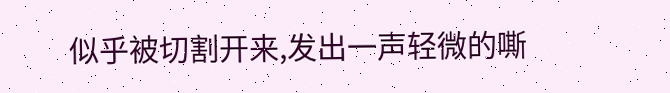似乎被切割开来,发出一声轻微的嘶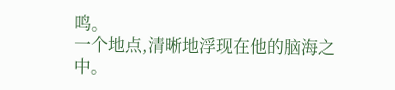鸣。
一个地点,清晰地浮现在他的脑海之中。